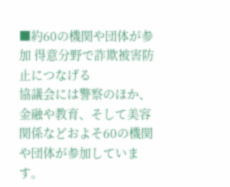■約60の機関や団体が参加 得意分野で詐欺被害防止につなげる
協議会には警察のほか、金融や教育、そして美容関係などおよそ60の機関や団体が参加しています。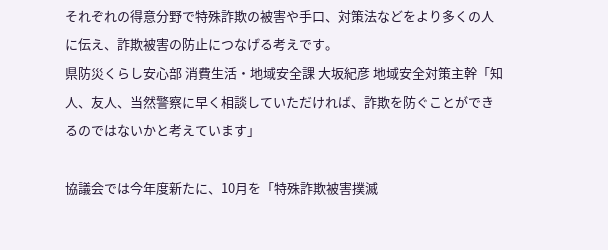それぞれの得意分野で特殊詐欺の被害や手口、対策法などをより多くの人に伝え、詐欺被害の防止につなげる考えです。
県防災くらし安心部 消費生活・地域安全課 大坂紀彦 地域安全対策主幹「知人、友人、当然警察に早く相談していただければ、詐欺を防ぐことができるのではないかと考えています」

協議会では今年度新たに、10月を「特殊詐欺被害撲滅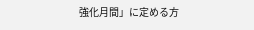強化月間」に定める方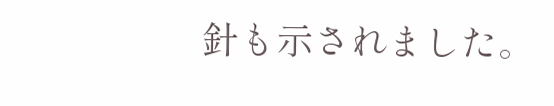針も示されました。